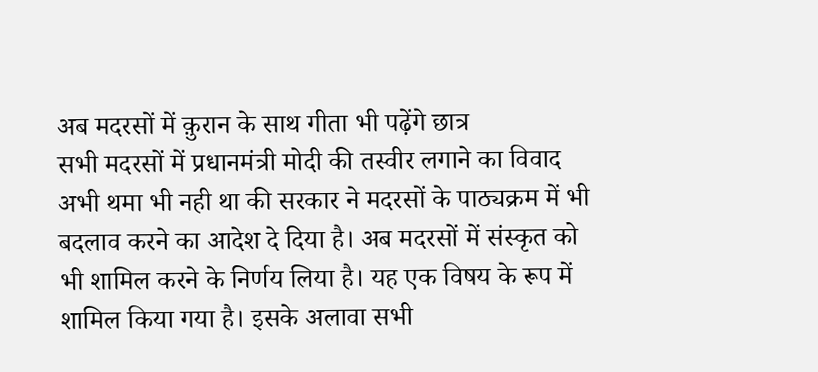अब मदरसों में क़ुरान के साथ गीता भी पढ़ेंगे छात्र
सभी मदरसों में प्रधानमंत्री मोदी की तस्वीर लगाने का विवाद अभी थमा भी नही था की सरकार ने मदरसों के पाठ्यक्रम में भी बदलाव करने का आदेश दे दिया है। अब मदरसों में संस्कृत को भी शामिल करने के निर्णय लिया है। यह एक विषय के रूप में शामिल किया गया है। इसके अलावा सभी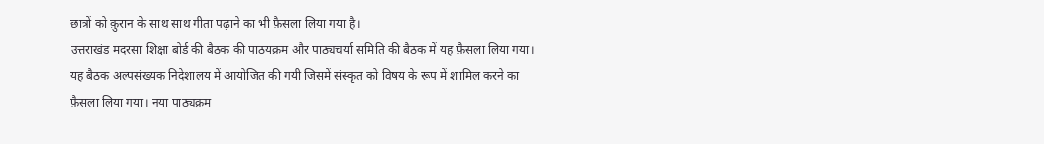छात्रों को क़ुरान के साथ साथ गीता पढ़ाने का भी फ़ैसला लिया गया है।
उत्तराखंड मदरसा शिक्षा बोर्ड की बैठक की पाठयक्रम और पाठ्यचर्या समिति की बैठक में यह फ़ैसला लिया गया। यह बैठक अल्पसंख्यक निदेशालय में आयोजित की गयी जिसमें संस्कृत को विषय के रूप में शामिल करने का फ़ैसला लिया गया। नया पाठ्यक्रम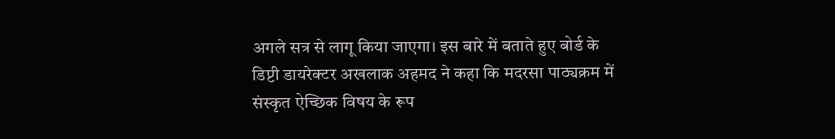अगले सत्र से लागू किया जाएगा। इस बारे में बताते हुए बोर्ड के डिप्टी डायरेक्टर अखलाक अहमद ने कहा कि मदरसा पाठ्यक्रम में संस्कृत ऐच्छिक विषय के रूप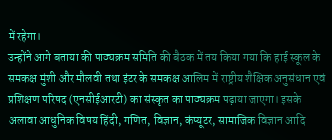में रहेगा।
उन्होंने आगे बताया की पाठ्यक्रम समिति की बैठक में तय किया गया कि हाई स्कूल के समकक्ष मुंशी और मौलवी तथा इंटर के समकक्ष आलिम में राष्ट्रीय शैक्षिक अनुसंधान एवं प्रशिक्षण परिषद (एनसीईआरटी) का संस्कृत का पाठ्यक्रम पढ़ाया जाएगा। इसके अलावा आधुनिक विषय हिंदी, गणित, विज्ञान, कंप्यूटर, सामाजिक विज्ञान आदि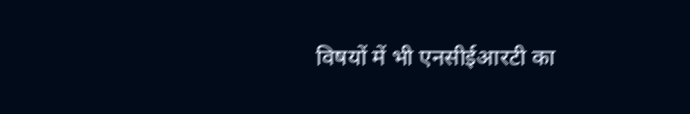विषयों में भी एनसीईआरटी का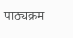पाठ्यक्रम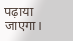पढ़ाया जाएगा।